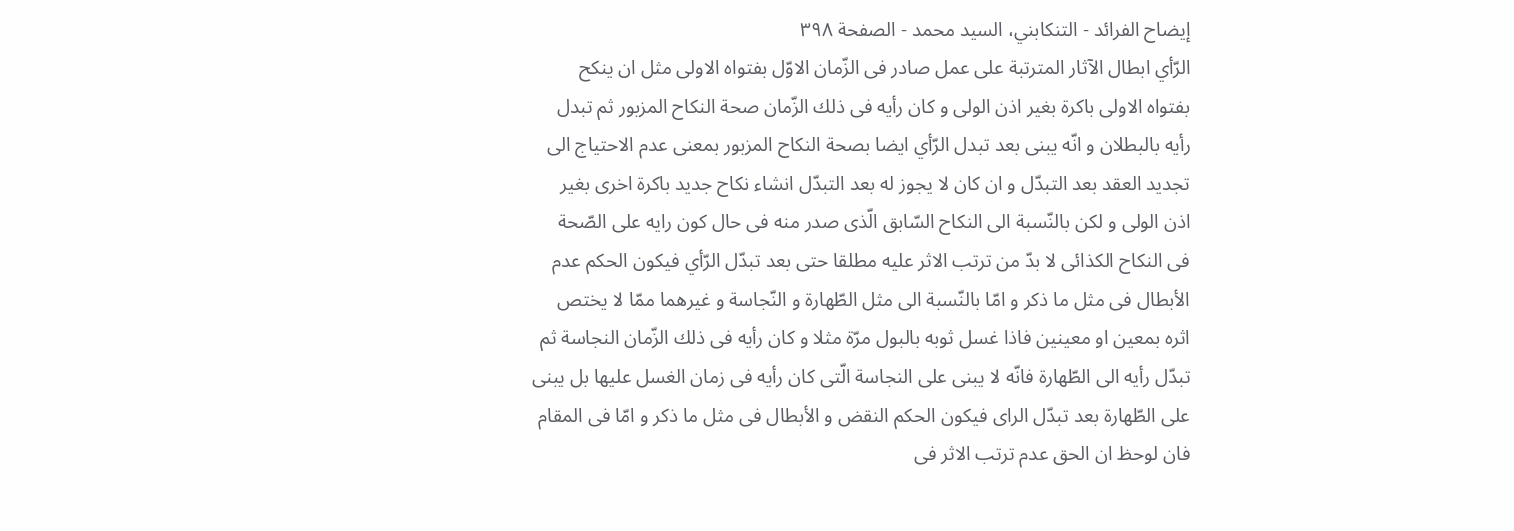إيضاح الفرائد - التنكابني، السيد محمد - الصفحة ٣٩٨
الرّأي ابطال الآثار المترتبة على عمل صادر فى الزّمان الاوّل بفتواه الاولى مثل ان ينكح بفتواه الاولى باكرة بغير اذن الولى و كان رأيه فى ذلك الزّمان صحة النكاح المزبور ثم تبدل رأيه بالبطلان و انّه يبنى بعد تبدل الرّأي ايضا بصحة النكاح المزبور بمعنى عدم الاحتياج الى تجديد العقد بعد التبدّل و ان كان لا يجوز له بعد التبدّل انشاء نكاح جديد باكرة اخرى بغير اذن الولى و لكن بالنّسبة الى النكاح السّابق الّذى صدر منه فى حال كون رايه على الصّحة فى النكاح الكذائى لا بدّ من ترتب الاثر عليه مطلقا حتى بعد تبدّل الرّأي فيكون الحكم عدم الأبطال فى مثل ما ذكر و امّا بالنّسبة الى مثل الطّهارة و النّجاسة و غيرهما ممّا لا يختص اثره بمعين او معينين فاذا غسل ثوبه بالبول مرّة مثلا و كان رأيه فى ذلك الزّمان النجاسة ثم تبدّل رأيه الى الطّهارة فانّه لا يبنى على النجاسة الّتى كان رأيه فى زمان الغسل عليها بل يبنى على الطّهارة بعد تبدّل الراى فيكون الحكم النقض و الأبطال فى مثل ما ذكر و امّا فى المقام فان لوحظ ان الحق عدم ترتب الاثر فى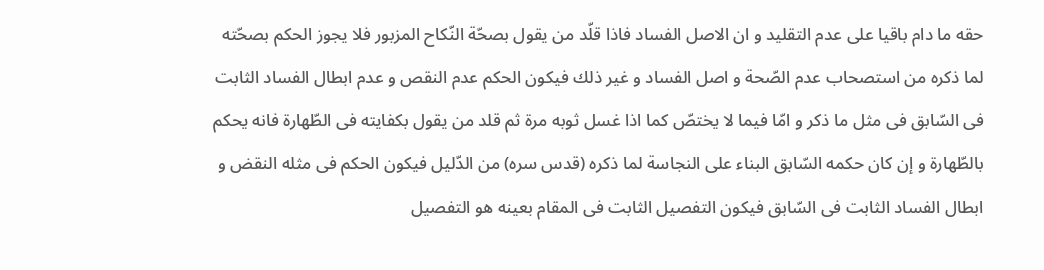حقه ما دام باقيا على عدم التقليد و ان الاصل الفساد فاذا قلّد من يقول بصحّة النّكاح المزبور فلا يجوز الحكم بصحّته لما ذكره من استصحاب عدم الصّحة و اصل الفساد و غير ذلك فيكون الحكم عدم النقص و عدم ابطال الفساد الثابت فى السّابق فى مثل ما ذكر و امّا فيما لا يختصّ كما اذا غسل ثوبه مرة ثم قلد من يقول بكفايته فى الطّهارة فانه يحكم بالطّهارة و إن كان حكمه السّابق البناء على النجاسة لما ذكره (قدس سره) من الدّليل فيكون الحكم فى مثله النقض و ابطال الفساد الثابت فى السّابق فيكون التفصيل الثابت فى المقام بعينه هو التفصيل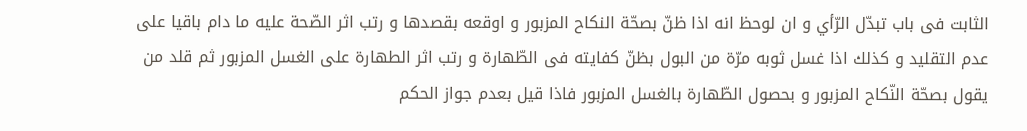الثابت فى باب تبدّل الرّأي و ان لوحظ انه اذا ظنّ بصحّة النكاح المزبور و اوقعه بقصدها و رتب اثر الصّحة عليه ما دام باقيا على عدم التقليد و كذلك اذا غسل ثوبه مرّة من البول بظنّ كفايته فى الطّهارة و رتب اثر الطهارة على الغسل المزبور ثم قلد من يقول بصحّة النّكاح المزبور و بحصول الطّهارة بالغسل المزبور فاذا قيل بعدم جواز الحكم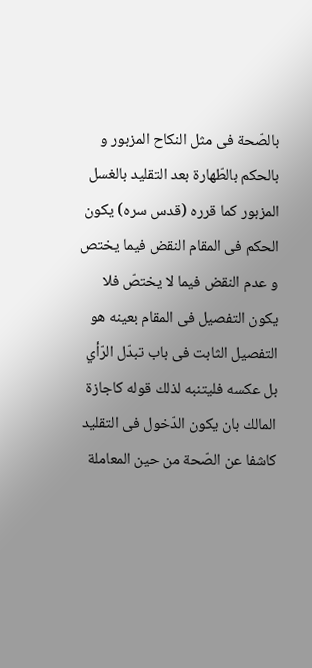بالصّحة فى مثل النكاح المزبور و بالحكم بالطّهارة بعد التقليد بالغسل المزبور كما قرره (قدس سره) يكون الحكم فى المقام النقض فيما يختص و عدم النقض فيما لا يختصّ فلا يكون التفصيل فى المقام بعينه هو التفصيل الثابت فى باب تبدّل الرّأي بل عكسه فليتنبه لذلك قوله كاجازة المالك بان يكون الدّخول فى التقليد كاشفا عن الصّحة من حين المعاملة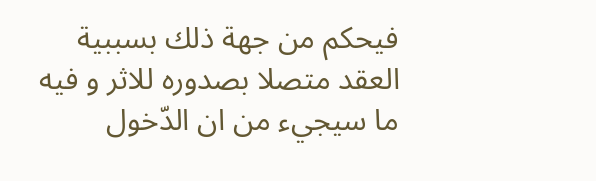فيحكم من جهة ذلك بسببية العقد متصلا بصدوره للاثر و فيه ما سيجيء من ان الدّخول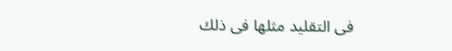فى التقليد مثلها فى ذلك